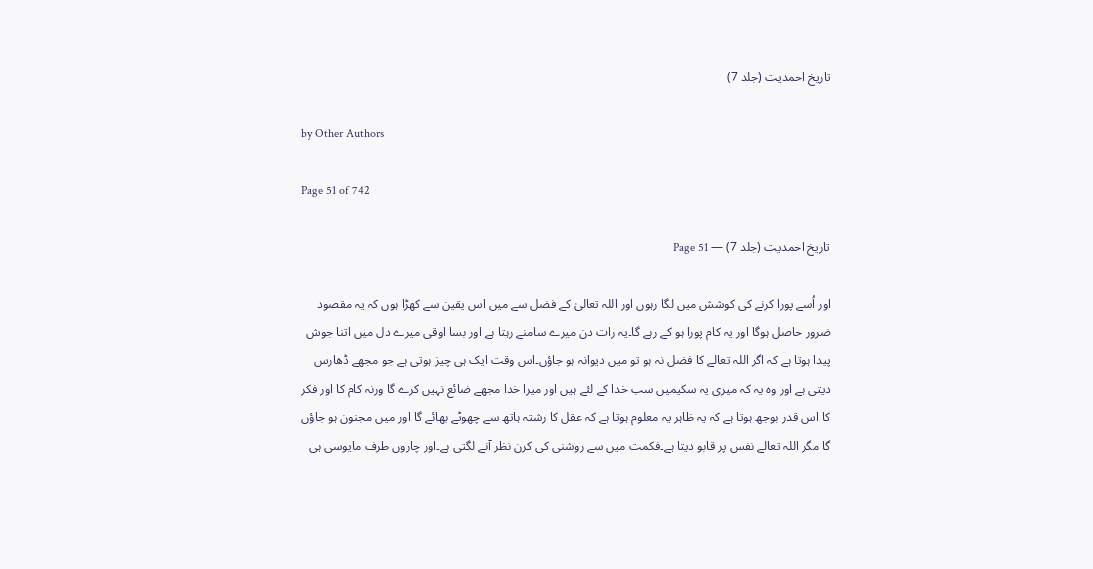تاریخ احمدیت (جلد 7)

by Other Authors

Page 51 of 742

تاریخ احمدیت (جلد 7) — Page 51

اور اُسے پورا کرنے کی کوشش میں لگا رہوں اور اللہ تعالیٰ کے فضل سے میں اس یقین سے کھڑا ہوں کہ یہ مقصود ضرور حاصل ہوگا اور یہ کام پورا ہو کے رہے گا۔یہ رات دن میرے سامنے رہتا ہے اور بسا اوقی میرے دل میں اتنا جوش پیدا ہوتا ہے کہ اگر اللہ تعالے کا فضل نہ ہو تو میں دیوانہ ہو جاؤں۔اس وقت ایک ہی چیز ہوتی ہے جو مجھے ڈھارس دیتی ہے اور وہ یہ کہ میری یہ سکیمیں سب خدا کے لئے ہیں اور میرا خدا مجھے ضائع نہیں کرے گا ورنہ کام کا اور فکر کا اس قدر بوجھ ہوتا ہے کہ یہ ظاہر یہ معلوم ہوتا ہے کہ عقل کا رشتہ ہاتھ سے چھوٹے بھائے گا اور میں مجنون ہو جاؤں گا مگر اللہ تعالے نفس پر قابو دیتا ہے۔فکمت میں سے روشنی کی کرن نظر آنے لگتی ہے۔اور چاروں طرف مایوسی ہی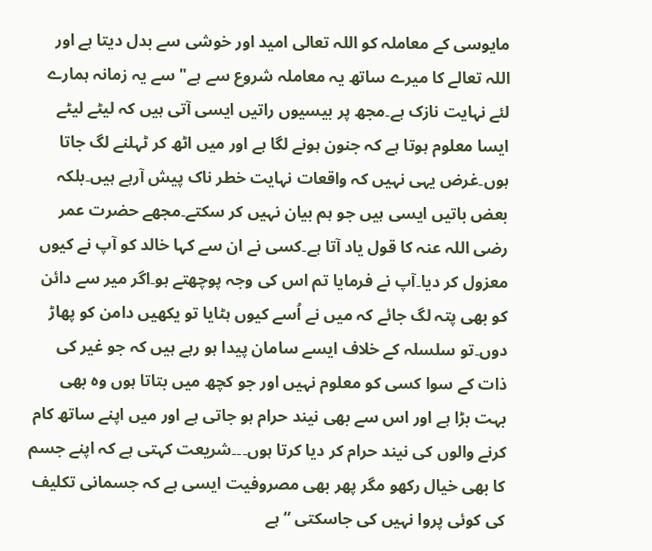مایوسی کے معاملہ کو اللہ تعالی امید اور خوشی سے بدل دیتا ہے اور اللہ تعالے کا میرے ساتھ یہ معاملہ شروع سے ہے" سے یہ زمانہ ہمارے لئے نہایت نازک ہے۔مجھ پر بیسیوں راتیں ایسی آتی ہیں کہ لیٹے لیٹے ایسا معلوم ہوتا ہے کہ جنون ہونے لگا ہے اور میں اٹھ کر ٹہلنے لگ جاتا ہوں۔غرض یہی نہیں کہ واقعات نہایت خطر ناک پیش آرہے ہیں۔بلکہ بعض باتیں ایسی ہیں جو ہم بیان نہیں کر سکتے۔مجھے حضرت عمر رضی اللہ عنہ کا قول یاد آتا ہے۔کسی نے ان سے کہا خالد کو آپ نے کیوں معزول کر دیا۔آپ نے فرمایا تم اس کی وجہ پوچھتے ہو۔اگر میر سے دائن کو بھی پتہ لگ جائے کہ میں نے اُسے کیوں ہٹایا تو یکھیں دامن کو پھاڑ دوں۔تو سلسلہ کے خلاف ایسے سامان پیدا ہو رہے ہیں کہ جو غیر کی ذات کے سوا کسی کو معلوم نہیں اور جو کچھ میں بتاتا ہوں وہ بھی بہت بڑا ہے اور اس سے بھی نیند حرام ہو جاتی ہے اور میں اپنے ساتھ کام کرنے والوں کی نیند حرام کر دیا کرتا ہوں۔۔۔شریعت کہتی ہے کہ اپنے جسم کا بھی خیال رکھو مگر پھر بھی مصروفیت ایسی ہے کہ جسمانی تکلیف کی کوئی پروا نہیں کی جاسکتی “ ہے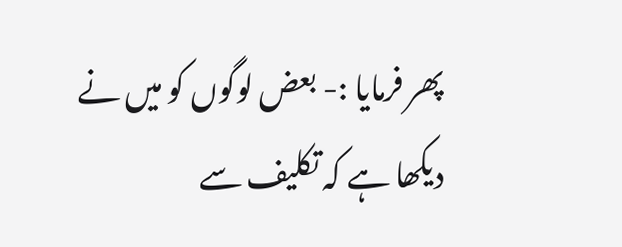پھر فرمایا :- بعض لوگوں کو میں نے دیکھا ہے کہ تکلیف سے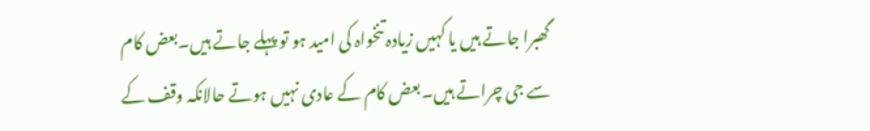گھبرا جاتے ہیں یا کہیں زیادہ تنخواہ کی امید ہو تو پہلے جاتے ہیں۔بعض کام سے جی چراتے ہیں۔بعض کام کے عادی نہیں ہوتے حالانکہ وقف کے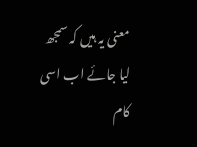معنی یہ ہیں کہ سمجھ لیا جائے اب اسی کام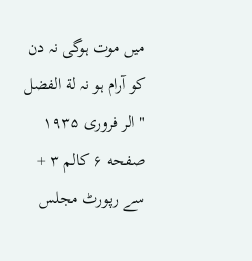میں موت ہوگی نہ دن کو آرام ہو نہ لة الفضل " الر فروری ۱۹۳۵ صفحه ۶ کالم ۳ + سے رپورٹ مجلس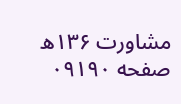مشاورت ۱۳۶ه صفحه ۰۹۱۹۰